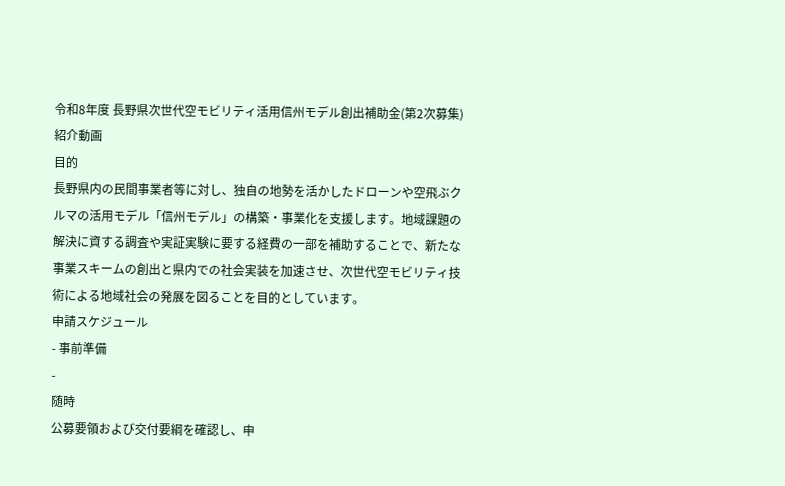令和8年度 長野県次世代空モビリティ活用信州モデル創出補助金(第2次募集)
紹介動画
目的
長野県内の民間事業者等に対し、独自の地勢を活かしたドローンや空飛ぶクルマの活用モデル「信州モデル」の構築・事業化を支援します。地域課題の解決に資する調査や実証実験に要する経費の一部を補助することで、新たな事業スキームの創出と県内での社会実装を加速させ、次世代空モビリティ技術による地域社会の発展を図ることを目的としています。
申請スケジュール
- 事前準備
-
随時
公募要領および交付要綱を確認し、申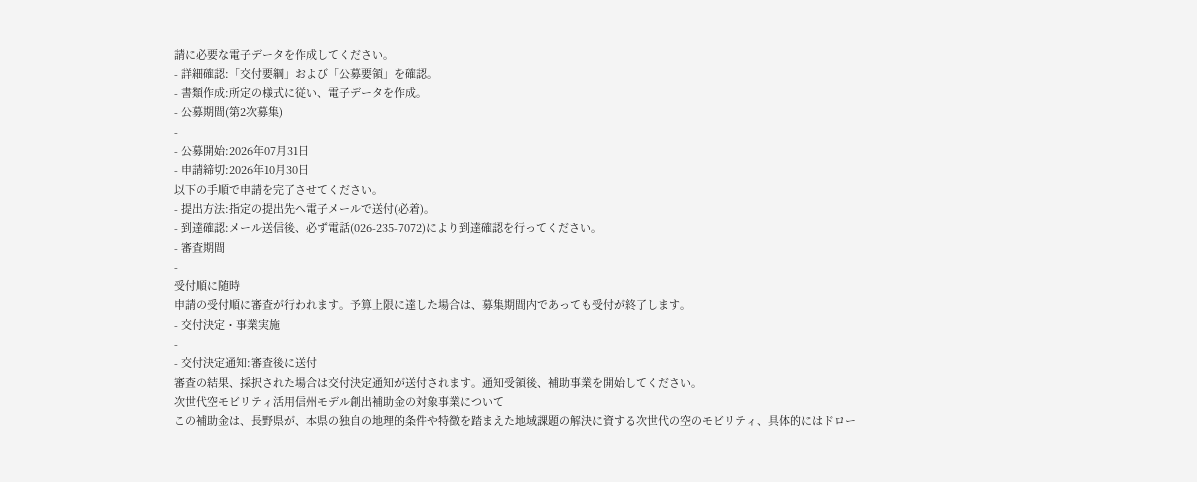請に必要な電子データを作成してください。
- 詳細確認:「交付要綱」および「公募要領」を確認。
- 書類作成:所定の様式に従い、電子データを作成。
- 公募期間(第2次募集)
-
- 公募開始:2026年07月31日
- 申請締切:2026年10月30日
以下の手順で申請を完了させてください。
- 提出方法:指定の提出先へ電子メールで送付(必着)。
- 到達確認:メール送信後、必ず電話(026-235-7072)により到達確認を行ってください。
- 審査期間
-
受付順に随時
申請の受付順に審査が行われます。予算上限に達した場合は、募集期間内であっても受付が終了します。
- 交付決定・事業実施
-
- 交付決定通知:審査後に送付
審査の結果、採択された場合は交付決定通知が送付されます。通知受領後、補助事業を開始してください。
次世代空モビリティ活用信州モデル創出補助金の対象事業について
この補助金は、長野県が、本県の独自の地理的条件や特徴を踏まえた地域課題の解決に資する次世代の空のモビリティ、具体的にはドロー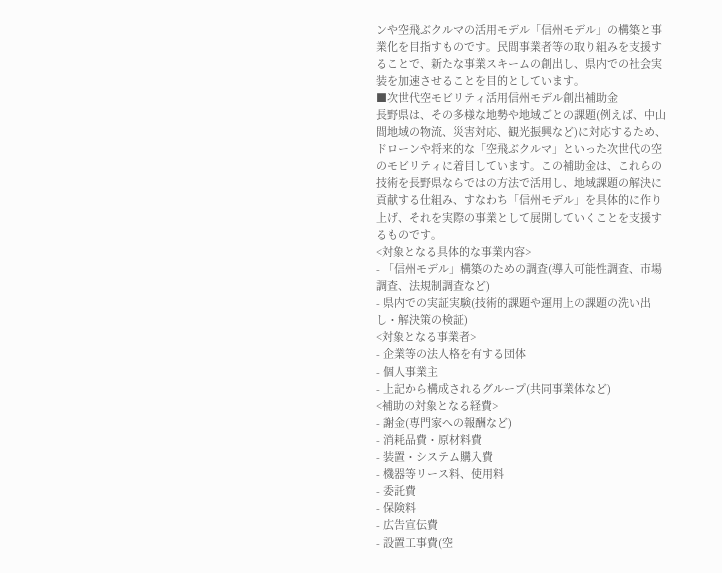ンや空飛ぶクルマの活用モデル「信州モデル」の構築と事業化を目指すものです。民間事業者等の取り組みを支援することで、新たな事業スキームの創出し、県内での社会実装を加速させることを目的としています。
■次世代空モビリティ活用信州モデル創出補助金
長野県は、その多様な地勢や地域ごとの課題(例えば、中山間地域の物流、災害対応、観光振興など)に対応するため、ドローンや将来的な「空飛ぶクルマ」といった次世代の空のモビリティに着目しています。この補助金は、これらの技術を長野県ならではの方法で活用し、地域課題の解決に貢献する仕組み、すなわち「信州モデル」を具体的に作り上げ、それを実際の事業として展開していくことを支援するものです。
<対象となる具体的な事業内容>
- 「信州モデル」構築のための調査(導入可能性調査、市場調査、法規制調査など)
- 県内での実証実験(技術的課題や運用上の課題の洗い出し・解決策の検証)
<対象となる事業者>
- 企業等の法人格を有する団体
- 個人事業主
- 上記から構成されるグループ(共同事業体など)
<補助の対象となる経費>
- 謝金(専門家への報酬など)
- 消耗品費・原材料費
- 装置・システム購入費
- 機器等リース料、使用料
- 委託費
- 保険料
- 広告宣伝費
- 設置工事費(空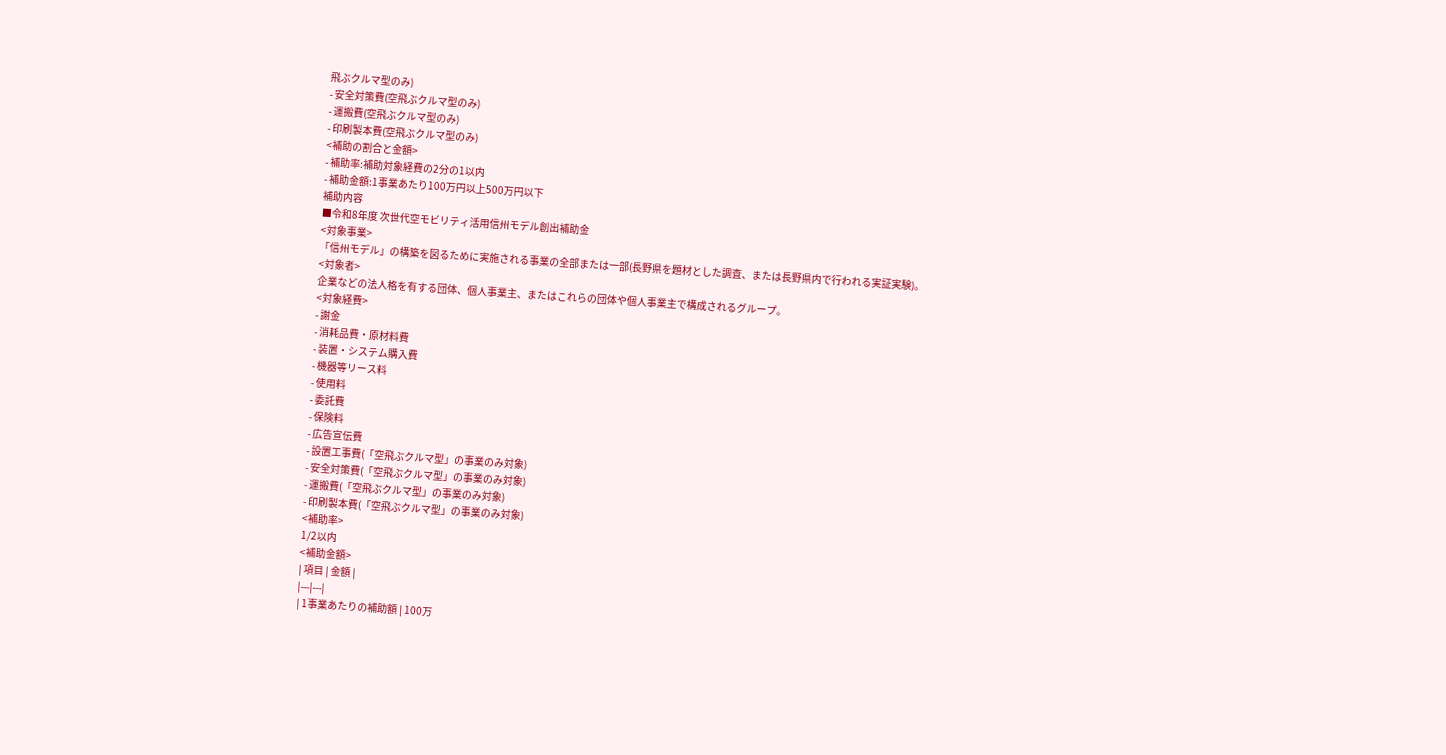飛ぶクルマ型のみ)
- 安全対策費(空飛ぶクルマ型のみ)
- 運搬費(空飛ぶクルマ型のみ)
- 印刷製本費(空飛ぶクルマ型のみ)
<補助の割合と金額>
- 補助率:補助対象経費の2分の1以内
- 補助金額:1事業あたり100万円以上500万円以下
補助内容
■令和8年度 次世代空モビリティ活用信州モデル創出補助金
<対象事業>
「信州モデル」の構築を図るために実施される事業の全部または一部(長野県を題材とした調査、または長野県内で行われる実証実験)。
<対象者>
企業などの法人格を有する団体、個人事業主、またはこれらの団体や個人事業主で構成されるグループ。
<対象経費>
- 謝金
- 消耗品費・原材料費
- 装置・システム購入費
- 機器等リース料
- 使用料
- 委託費
- 保険料
- 広告宣伝費
- 設置工事費(「空飛ぶクルマ型」の事業のみ対象)
- 安全対策費(「空飛ぶクルマ型」の事業のみ対象)
- 運搬費(「空飛ぶクルマ型」の事業のみ対象)
- 印刷製本費(「空飛ぶクルマ型」の事業のみ対象)
<補助率>
1/2以内
<補助金額>
| 項目 | 金額 |
|---|---|
| 1事業あたりの補助額 | 100万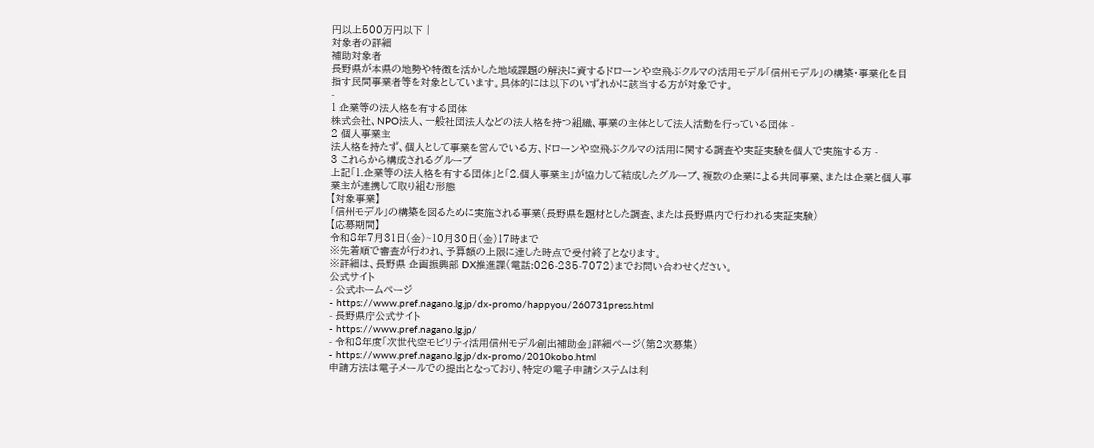円以上500万円以下 |
対象者の詳細
補助対象者
長野県が本県の地勢や特徴を活かした地域課題の解決に資するドローンや空飛ぶクルマの活用モデル「信州モデル」の構築・事業化を目指す民間事業者等を対象としています。具体的には以下のいずれかに該当する方が対象です。
-
1 企業等の法人格を有する団体
株式会社、NPO法人、一般社団法人などの法人格を持つ組織、事業の主体として法人活動を行っている団体 -
2 個人事業主
法人格を持たず、個人として事業を営んでいる方、ドローンや空飛ぶクルマの活用に関する調査や実証実験を個人で実施する方 -
3 これらから構成されるグループ
上記「1.企業等の法人格を有する団体」と「2.個人事業主」が協力して結成したグループ、複数の企業による共同事業、または企業と個人事業主が連携して取り組む形態
【対象事業】
「信州モデル」の構築を図るために実施される事業(長野県を題材とした調査、または長野県内で行われる実証実験)
【応募期間】
令和8年7月31日(金)~10月30日(金)17時まで
※先着順で審査が行われ、予算額の上限に達した時点で受付終了となります。
※詳細は、長野県 企画振興部 DX推進課(電話:026-235-7072)までお問い合わせください。
公式サイト
- 公式ホームページ
- https://www.pref.nagano.lg.jp/dx-promo/happyou/260731press.html
- 長野県庁公式サイト
- https://www.pref.nagano.lg.jp/
- 令和8年度「次世代空モビリティ活用信州モデル創出補助金」詳細ページ(第2次募集)
- https://www.pref.nagano.lg.jp/dx-promo/2010kobo.html
申請方法は電子メールでの提出となっており、特定の電子申請システムは利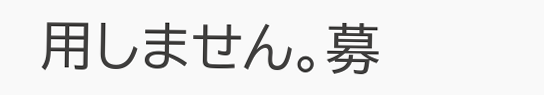用しません。募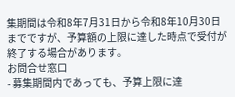集期間は令和8年7月31日から令和8年10月30日までですが、予算額の上限に達した時点で受付が終了する場合があります。
お問合せ窓口
- 募集期間内であっても、予算上限に達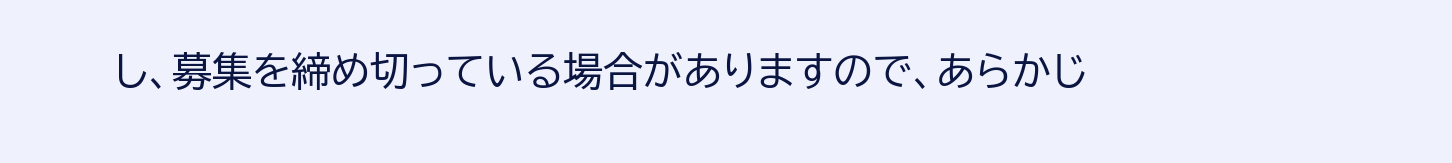し、募集を締め切っている場合がありますので、あらかじ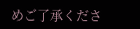めご了承くださ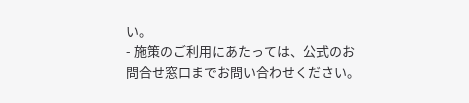い。
- 施策のご利用にあたっては、公式のお問合せ窓口までお問い合わせください。